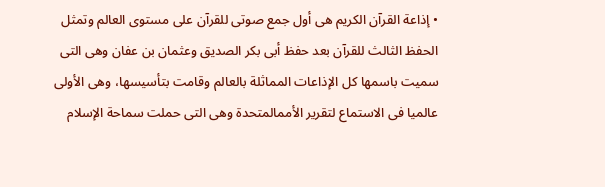• إذاعة القرآن الكريم هى أول جمع صوتى للقرآن على مستوى العالم وتمثل الحفظ الثالث للقرآن بعد حفظ أبى بكر الصديق وعثمان بن عفان وهى التى سميت باسمها كل الإذاعات المماثلة بالعالم وقامت بتأسيسها، وهى الأولى عالميا فى الاستماع لتقرير الأممالمتحدة وهى التى حملت سماحة الإسلام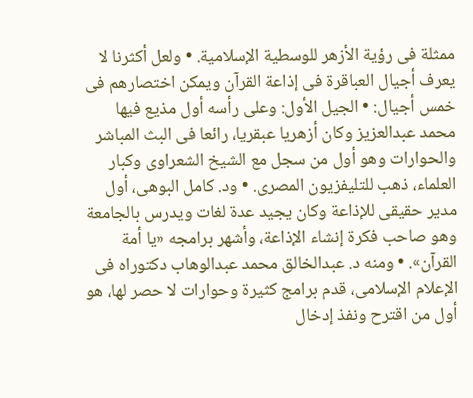ممثلة فى رؤية الأزهر للوسطية الإسلامية. • ولعل أكثرنا لا يعرف أجيال العباقرة فى إذاعة القرآن ويمكن اختصارهم فى خمس أجيال: • الجيل الأول: وعلى رأسه أول مذيع فيها محمد عبدالعزيز وكان أزهريا عبقريا، رائعا فى البث المباشر والحوارات وهو أول من سجل مع الشيخ الشعراوى وكبار العلماء، ذهب للتليفزيون المصرى. • ود. كامل البوهى، أول مدير حقيقى للإذاعة وكان يجيد عدة لغات ويدرس بالجامعة وهو صاحب فكرة إنشاء الإذاعة، وأشهر برامجه «يا أمة القرآن». • ومنه د. عبدالخالق محمد عبدالوهاب دكتوراه فى الإعلام الإسلامى، قدم برامج كثيرة وحوارات لا حصر لها، هو أول من اقترح ونفذ إدخال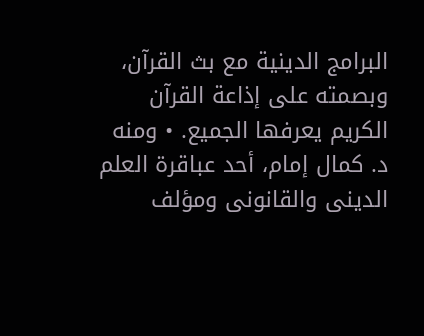البرامج الدينية مع بث القرآن، وبصمته على إذاعة القرآن الكريم يعرفها الجميع. • ومنه د. كمال إمام، أحد عباقرة العلم الدينى والقانونى ومؤلف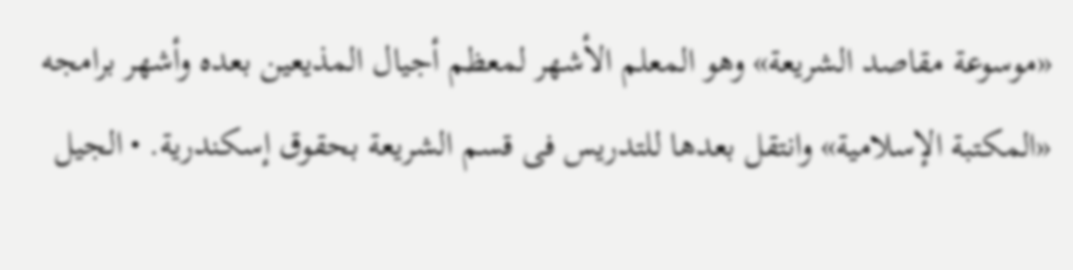«موسوعة مقاصد الشريعة» وهو المعلم الأشهر لمعظم أجيال المذيعين بعده وأشهر برامجه «المكتبة الإسلامية» وانتقل بعدها للتدريس فى قسم الشريعة بحقوق إسكندرية. • الجيل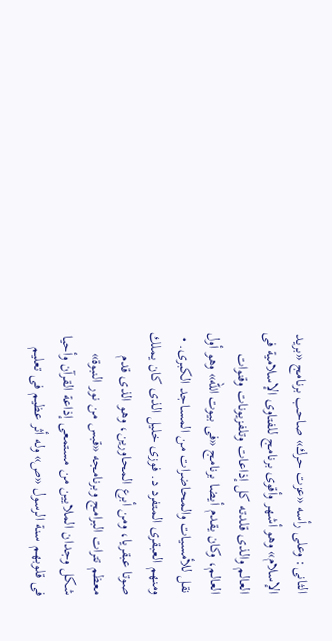الثانى: وعلى رأسه «عزت حرك» صاحب برنامج «بريد الإسلام» وهو أشهر وأقوى برنامج للفتاوى الإسلامية فى العالم والذى قلدته كل إذاعات وتلفزيونات وقنوات العالم، وكان يقدم أيضا برنامج «فى بيوت الله» وهو أول نقل للأمسيات والمحاضرات من المساجد الكبرى. • ومنهم العبقرى المتفرد د. فوزى خليل الذى كان يملك صوتا عبقريا، ومن أبرع المحاورين، وهو الذى قدم معظم تترات البرامج وبرنامجه «قبس من نور النبوة» شكل وجدان الملايين من مستمعى إذاعة القرآن وأحيا فى قلوبهم سنة الرسول «ص» وله أثر عظيم فى تعليم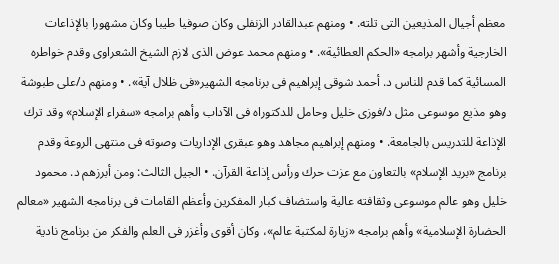معظم أجيال المذيعين التى تلته. • ومنهم عبدالقادر الزنفلى وكان صوفيا طيبا وكان مشهورا بالإذاعات الخارجية وأشهر برامجه «الحكم العطائية». • ومنهم محمد عوض الذى لازم الشيخ الشعراوى وقدم خواطره المسائية كما قدم للناس د. أحمد شوقى إبراهيم فى برنامجه الشهير«فى ظلال آية». • ومنهم د/على طبوشة وهو مذيع موسوعى مثل د/فوزى خليل وحامل للدكتوراه فى الآداب وأهم برامجه «سفراء الإسلام» وقد ترك الإذاعة للتدريس بالجامعة. • ومنهم إبراهيم مجاهد وهو عبقرى الإداريات وصوته فى منتهى الروعة وقدم برنامج «بريد الإسلام» بالتعاون مع عزت حرك ورأس إذاعة القرآن. • الجيل الثالث: ومن أبرزهم د. محمود خليل وهو عالم موسوعى وثقافته عالية واستضاف كبار المفكرين وأعظم القامات فى برنامجه الشهير «معالم الحضارة الإسلامية» وأهم برامجه «زيارة لمكتبة عالم»، وكان أقوى وأغزر فى العلم والفكر من برنامج نادية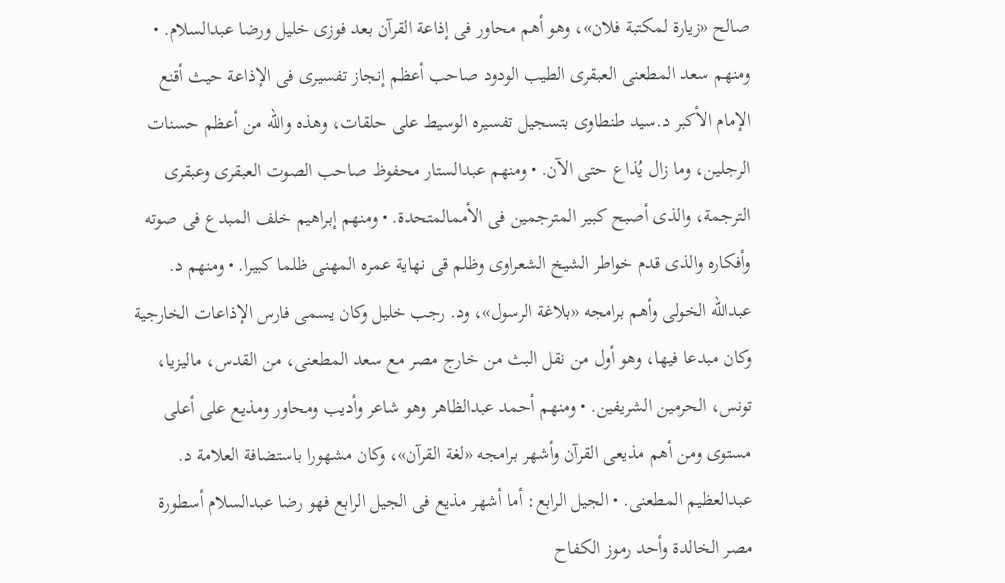صالح «زيارة لمكتبة فلان»، وهو أهم محاور فى إذاعة القرآن بعد فوزى خليل ورضا عبدالسلام. • ومنهم سعد المطعنى العبقرى الطيب الودود صاحب أعظم إنجاز تفسيرى فى الإذاعة حيث أقنع الإمام الأكبر د.سيد طنطاوى بتسجيل تفسيره الوسيط على حلقات، وهذه والله من أعظم حسنات الرجلين، وما زال يُذاع حتى الآن. • ومنهم عبدالستار محفوظ صاحب الصوت العبقرى وعبقرى الترجمة، والذى أصبح كبير المترجمين فى الأممالمتحدة. • ومنهم إبراهيم خلف المبدع فى صوته وأفكاره والذى قدم خواطر الشيخ الشعراوى وظلم قى نهاية عمره المهنى ظلما كبيرا. • ومنهم د. عبدالله الخولى وأهم برامجه «بلاغة الرسول»، ود. رجب خليل وكان يسمى فارس الإذاعات الخارجية وكان مبدعا فيها، وهو أول من نقل البث من خارج مصر مع سعد المطعنى، من القدس، ماليزيا، تونس، الحرمين الشريفين. • ومنهم أحمد عبدالظاهر وهو شاعر وأديب ومحاور ومذيع على أعلى مستوى ومن أهم مذيعى القرآن وأشهر برامجه «لغة القرآن»، وكان مشهورا باستضافة العلامة د. عبدالعظيم المطعنى. • الجيل الرابع: أما أشهر مذيع فى الجيل الرابع فهو رضا عبدالسلام أسطورة مصر الخالدة وأحد رموز الكفاح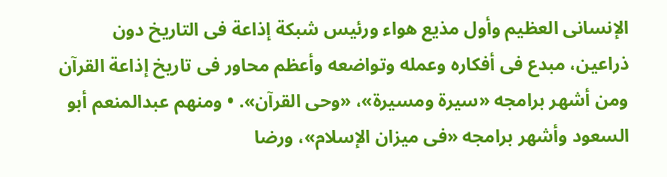الإنسانى العظيم وأول مذيع هواء ورئيس شبكة إذاعة فى التاريخ دون ذراعين، مبدع فى أفكاره وعمله وتواضعه وأعظم محاور فى تاريخ إذاعة القرآن ومن أشهر برامجه «سيرة ومسيرة»، «وحى القرآن». • ومنهم عبدالمنعم أبو السعود وأشهر برامجه «فى ميزان الإسلام»، ورضا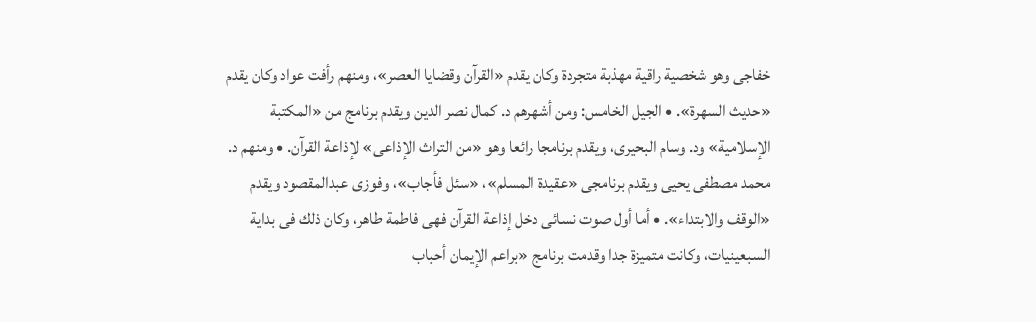خفاجى وهو شخصية راقية مهذبة متجردة وكان يقدم «القرآن وقضايا العصر»، ومنهم رأفت عواد وكان يقدم «حديث السهرة». • الجيل الخامس: ومن أشهرهم د. كمال نصر الدين ويقدم برنامج من «المكتبة الإسلامية» ود. وسام البحيرى، ويقدم برنامجا رائعا وهو «من التراث الإذاعى» لإذاعة القرآن. • ومنهم د. محمد مصطفى يحيى ويقدم برنامجى «عقيدة المسلم»، «سئل فأجاب»، وفوزى عبدالمقصود ويقدم «الوقف والابتداء». • أما أول صوت نسائى دخل إذاعة القرآن فهى فاطمة طاهر، وكان ذلك فى بداية السبعينيات، وكانت متميزة جدا وقدمت برنامج «براعم الإيمان أحباب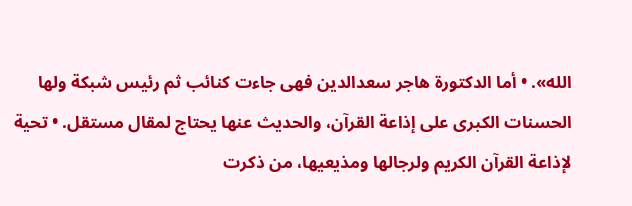الله». • أما الدكتورة هاجر سعدالدين فهى جاءت كنائب ثم رئيس شبكة ولها الحسنات الكبرى على إذاعة القرآن، والحديث عنها يحتاج لمقال مستقل. • تحية لإذاعة القرآن الكريم ولرجالها ومذيعيها، من ذكرت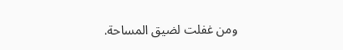ومن غفلت لضيق المساحة.